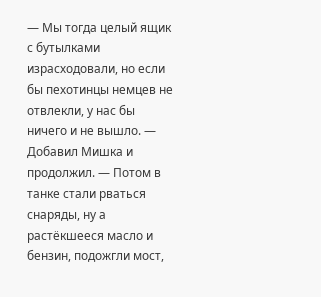— Мы тогда целый ящик с бутылками израсходовали, но если бы пехотинцы немцев не отвлекли, у нас бы ничего и не вышло. — Добавил Мишка и продолжил. — Потом в танке стали рваться снаряды, ну а растёкшееся масло и бензин, подожгли мост,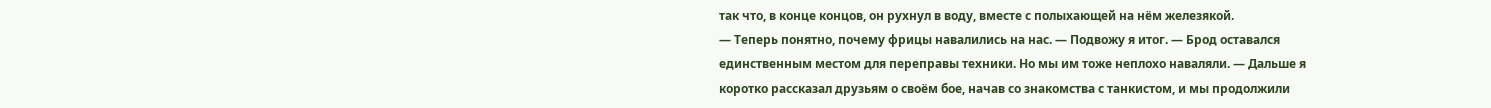так что, в конце концов, он рухнул в воду, вместе с полыхающей на нём железякой.
— Теперь понятно, почему фрицы навалились на нас. — Подвожу я итог. — Брод оставался единственным местом для переправы техники. Но мы им тоже неплохо наваляли. — Дальше я коротко рассказал друзьям о своём бое, начав со знакомства с танкистом, и мы продолжили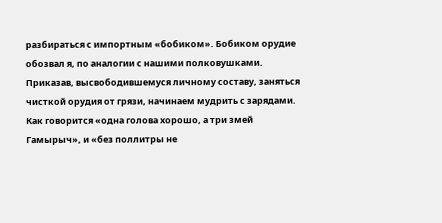разбираться с импортным «бобиком». Бобиком орудие обозвал я, по аналогии с нашими полковушками.
Приказав, высвободившемуся личному составу, заняться чисткой орудия от грязи, начинаем мудрить с зарядами. Как говорится «одна голова хорошо, а три змей Гамырыч», и «без поллитры не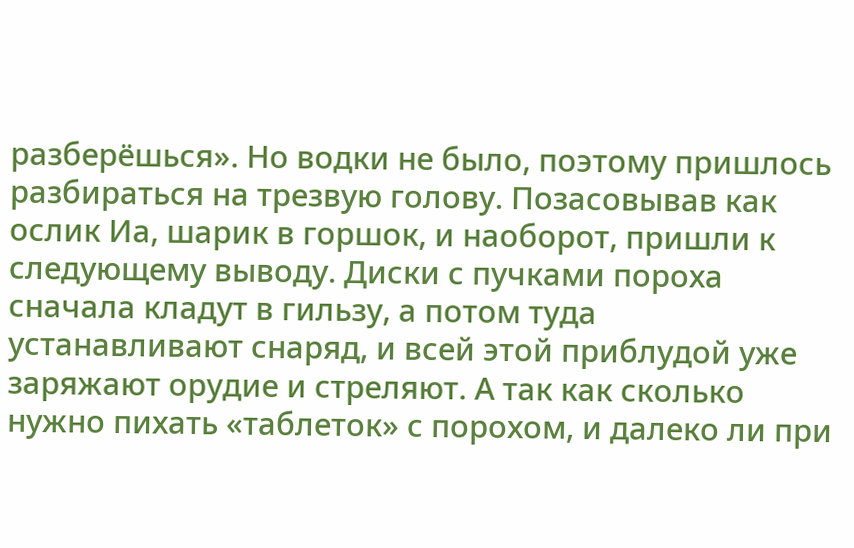разберёшься». Но водки не было, поэтому пришлось разбираться на трезвую голову. Позасовывав как ослик Иа, шарик в горшок, и наоборот, пришли к следующему выводу. Диски с пучками пороха сначала кладут в гильзу, а потом туда устанавливают снаряд, и всей этой приблудой уже заряжают орудие и стреляют. А так как сколько нужно пихать «таблеток» с порохом, и далеко ли при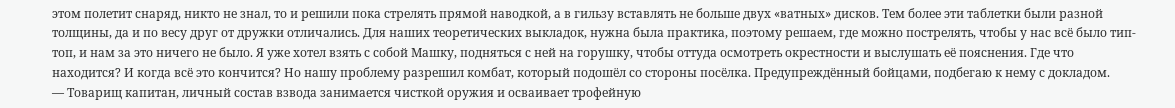этом полетит снаряд, никто не знал, то и решили пока стрелять прямой наводкой, а в гильзу вставлять не больше двух «ватных» дисков. Тем более эти таблетки были разной толщины, да и по весу друг от дружки отличались. Для наших теоретических выкладок, нужна была практика, поэтому решаем, где можно пострелять, чтобы у нас всё было тип-топ, и нам за это ничего не было. Я уже хотел взять с собой Машку, подняться с ней на горушку, чтобы оттуда осмотреть окрестности и выслушать её пояснения. Где что находится? И когда всё это кончится? Но нашу проблему разрешил комбат, который подошёл со стороны посёлка. Предупреждённый бойцами, подбегаю к нему с докладом.
— Товарищ капитан, личный состав взвода занимается чисткой оружия и осваивает трофейную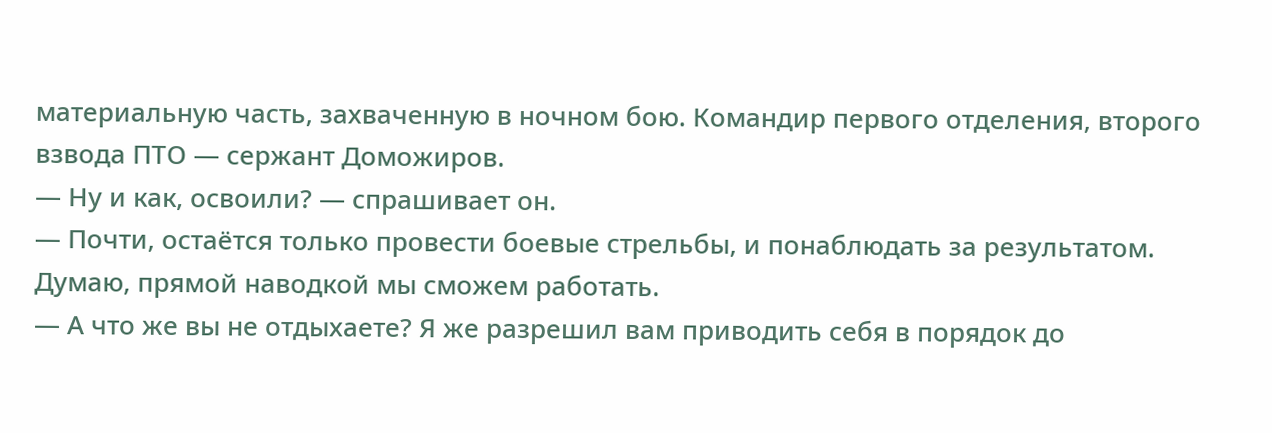материальную часть, захваченную в ночном бою. Командир первого отделения, второго взвода ПТО — сержант Доможиров.
— Ну и как, освоили? — спрашивает он.
— Почти, остаётся только провести боевые стрельбы, и понаблюдать за результатом. Думаю, прямой наводкой мы сможем работать.
— А что же вы не отдыхаете? Я же разрешил вам приводить себя в порядок до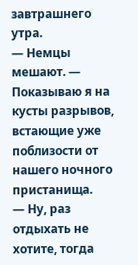завтрашнего утра.
— Немцы мешают. — Показываю я на кусты разрывов, встающие уже поблизости от нашего ночного пристанища.
— Ну, раз отдыхать не хотите, тогда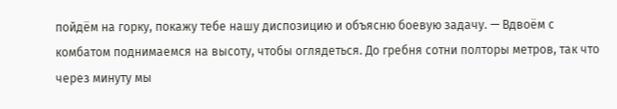пойдём на горку, покажу тебе нашу диспозицию и объясню боевую задачу. — Вдвоём с комбатом поднимаемся на высоту, чтобы оглядеться. До гребня сотни полторы метров, так что через минуту мы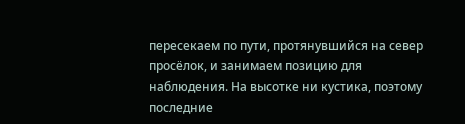пересекаем по пути, протянувшийся на север просёлок, и занимаем позицию для наблюдения. На высотке ни кустика, поэтому последние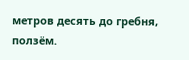метров десять до гребня, ползём.